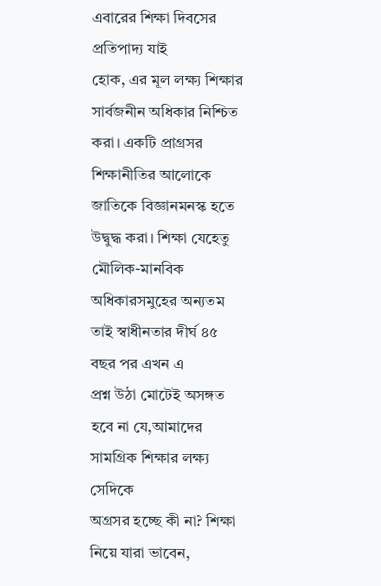এবারের শিক্ষা দিবসের প্রতিপাদ্য যাই
হোক, এর মূল লক্ষ্য শিক্ষার সার্বজনীন অধিকার নিশ্চিত করা। একটি প্রাগ্রসর
শিক্ষানীতির আলোকে জাতিকে বিজ্ঞানমনস্ক হতে উদ্বুদ্ধ করা। শিক্ষা যেহেতু
মৌলিক-মানবিক অধিকারসমুহের অন্যতম তাই স্বাধীনতার দীর্ঘ ৪৫ বছর পর এখন এ
প্রশ্ন উঠা মোটেই অসঙ্গত হবে না যে,আমাদের সামগ্রিক শিক্ষার লক্ষ্য সেদিকে
অগ্রসর হচ্ছে কী না? শিক্ষা নিয়ে যারা ভাবেন,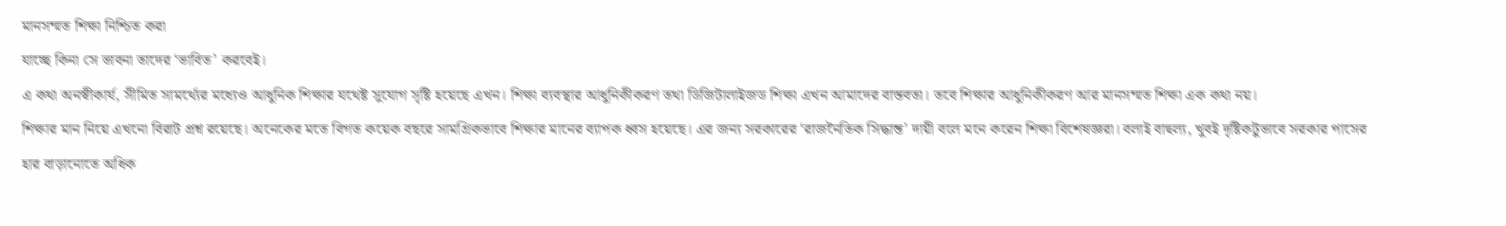মানসম্মত শিক্ষা নিশ্চিত করা
যাচ্ছে কিনা সে ভাবনা তাদের ‘ভাবিত’ করবেই।
এ কথা অনস্বীকার্য, সীমিত সামর্থ্যের মধ্যেও আধুনিক শিক্ষার যথেষ্ট সুযোগ সৃষ্টি হয়েছে এখন। শিক্ষা ব্যবস্থার আধুনিকীকরণ তথা ডিজিটালাইজড শিক্ষা এখন আমাদের বাস্তবতা। তবে শিক্ষার আধুনিকীকরণ আর মানসম্মত শিক্ষা এক কথা নয়।
শিক্ষার মান নিয়ে এখনো বিরাট প্রশ্ন রয়েছে। অনেকের মতে বিগত কয়েক বছরে সামগ্রিকভাবে শিক্ষার মানের ব্যাপক ধ্বস হয়েছে। এর জন্য সরকারের ‘রাজনৈতিক সিদ্ধান্ত’ দায়ী বলে মনে করেন শিক্ষা বিশেষজ্ঞরা। বলাই বাহুল্য, খুবই দৃষ্টিকটুভাবে সরকার পাসের হার বাড়ানোতে অধিক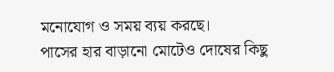মনোযোগ ও সময় ব্যয় করছে।
পাসের হার বাড়ানো মোটেও দোষের কিছু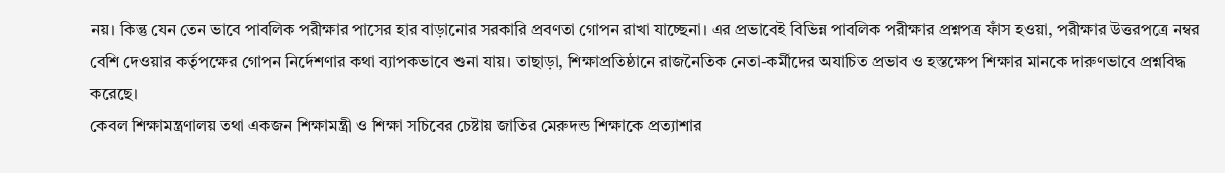নয়। কিন্তু যেন তেন ভাবে পাবলিক পরীক্ষার পাসের হার বাড়ানোর সরকারি প্রবণতা গোপন রাখা যাচ্ছেনা। এর প্রভাবেই বিভিন্ন পাবলিক পরীক্ষার প্রশ্নপত্র ফাঁস হওয়া, পরীক্ষার উত্তরপত্রে নম্বর বেশি দেওয়ার কর্তৃপক্ষের গোপন নির্দেশণার কথা ব্যাপকভাবে শুনা যায়। তাছাড়া, শিক্ষাপ্রতিষ্ঠানে রাজনৈতিক নেতা-কর্মীদের অযাচিত প্রভাব ও হস্তক্ষেপ শিক্ষার মানকে দারুণভাবে প্রশ্নবিদ্ধ করেছে।
কেবল শিক্ষামন্ত্রণালয় তথা একজন শিক্ষামন্ত্রী ও শিক্ষা সচিবের চেষ্টায় জাতির মেরুদন্ড শিক্ষাকে প্রত্যাশার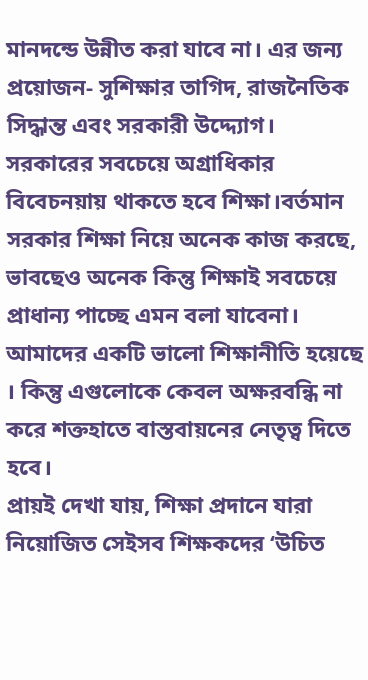মানদন্ডে উন্নীত করা যাবে না। এর জন্য প্রয়োজন- সুশিক্ষার তাগিদ, রাজনৈতিক সিদ্ধান্ত এবং সরকারী উদ্দ্যোগ। সরকারের সবচেয়ে অগ্রাধিকার বিবেচনয়ায় থাকতে হবে শিক্ষা।বর্তমান সরকার শিক্ষা নিয়ে অনেক কাজ করছে, ভাবছেও অনেক কিন্তু শিক্ষাই সবচেয়ে প্রাধান্য পাচ্ছে এমন বলা যাবেনা।
আমাদের একটি ভালো শিক্ষানীতি হয়েছে । কিন্তু এগুলোকে কেবল অক্ষরবন্ধি না করে শক্তহাতে বাস্তবায়নের নেতৃত্ব দিতে হবে।
প্রায়ই দেখা যায়, শিক্ষা প্রদানে যারা নিয়োজিত সেইসব শিক্ষকদের ‘উচিত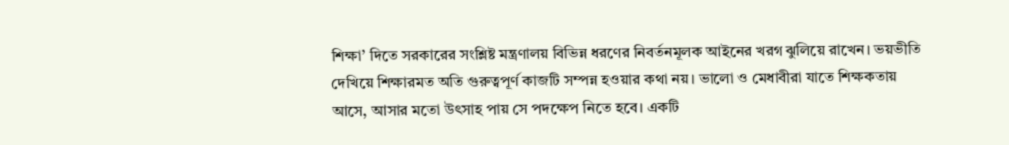শিক্ষা’ দিতে সরকারের সংশ্লিষ্ট মন্ত্রণালয় বিভিন্ন ধরণের নিবর্তনমূলক আইনের খরগ ঝুলিয়ে রাখেন। ভয়ভীতি দেখিয়ে শিক্ষারমত অতি গুরুত্বপূর্ণ কাজটি সম্পন্ন হওয়ার কথা নয়। ভালো ও মেধাবীরা যাতে শিক্ষকতায় আসে, আসার মতো উৎসাহ পায় সে পদক্ষেপ নিতে হবে। একটি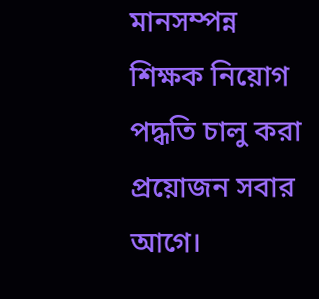মানসম্পন্ন শিক্ষক নিয়োগ পদ্ধতি চালু করা প্রয়োজন সবার আগে।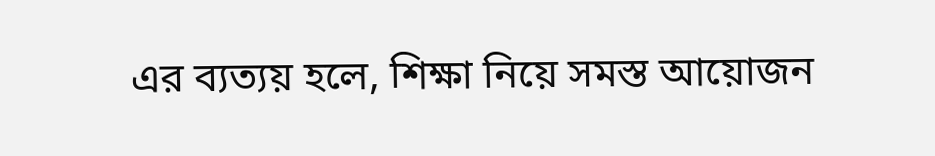এর ব্যত্যয় হলে, শিক্ষা নিয়ে সমস্ত আয়োজন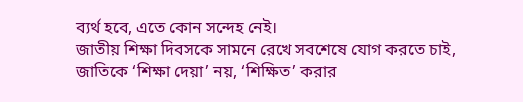ব্যর্থ হবে, এতে কোন সন্দেহ নেই।
জাতীয় শিক্ষা দিবসকে সামনে রেখে সবশেষে যোগ করতে চাই, জাতিকে ‘শিক্ষা দেয়া’ নয়, ‘শিক্ষিত’ করার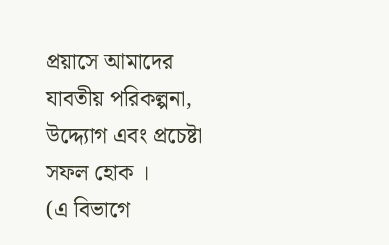প্রয়াসে আমাদের যাবতীয় পরিকল্পনা, উদ্দ্যোগ এবং প্রচেষ্টা সফল হোক ।
(এ বিভাগে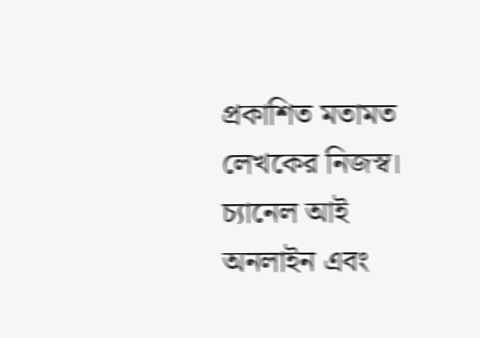প্রকাশিত মতামত লেখকের নিজস্ব। চ্যানেল আই অনলাইন এবং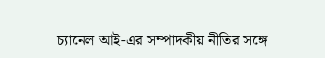চ্যানেল আই-এর সম্পাদকীয় নীতির সঙ্গে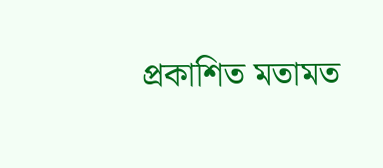প্রকাশিত মতামত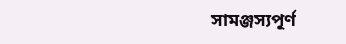সামঞ্জস্যপূর্ণ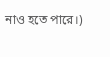নাও হতে পারে।)